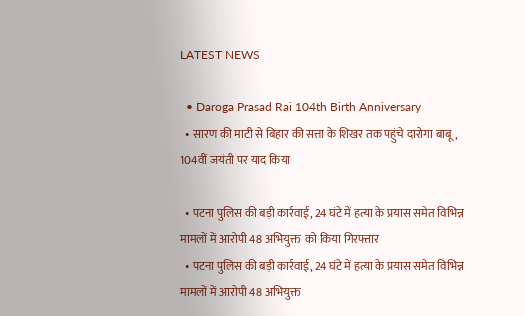LATEST NEWS

  • Daroga Prasad Rai 104th Birth Anniversary
  • सारण की माटी से बिहार की सत्ता के शिखर तक पहुंचे दारोगा बाबू, 104वीं जयंती पर याद किया

  • पटना पुलिस की बड़ी कार्रवाई, 24 घंटे में हत्या के प्रयास समेत विभिन्न मामलों में आरोपी 48 अभियुक्त  को किया गिरफ्तार
  • पटना पुलिस की बड़ी कार्रवाई, 24 घंटे में हत्या के प्रयास समेत विभिन्न मामलों में आरोपी 48 अभियुक्त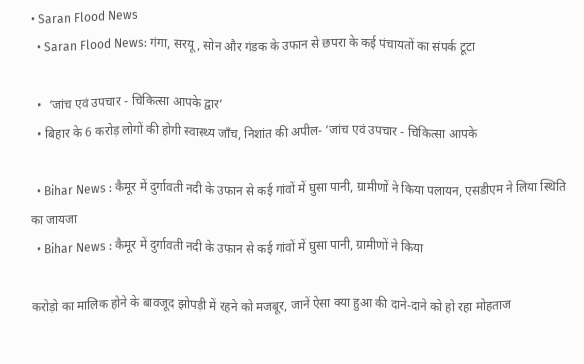• Saran Flood News
  • Saran Flood News: गंगा, सरयू, सोन और गंडक के उफान से छपरा के कई पंचायतों का संपर्क टूटा

  •  ‘जांच एवं उपचार - चिकित्सा आपके द्वार’
  • बिहार के 6 करोड़ लोगों की होगी स्वास्थ्य जाँच, निशांत की अपील- ‘जांच एवं उपचार - चिकित्सा आपके

  • Bihar News : कैमूर में दुर्गावती नदी के उफान से कई गांवों में घुसा पानी, ग्रामीणों ने किया पलायन, एसडीएम ने लिया स्थिति का जायजा
  • Bihar News : कैमूर में दुर्गावती नदी के उफान से कई गांवों में घुसा पानी, ग्रामीणों ने किया

करोड़ो का मालिक होने के बावजूद झोपड़ी में रहने को मजबूर, जानें ऐसा क्या हुआ की दाने-दाने को हो रहा मोहताज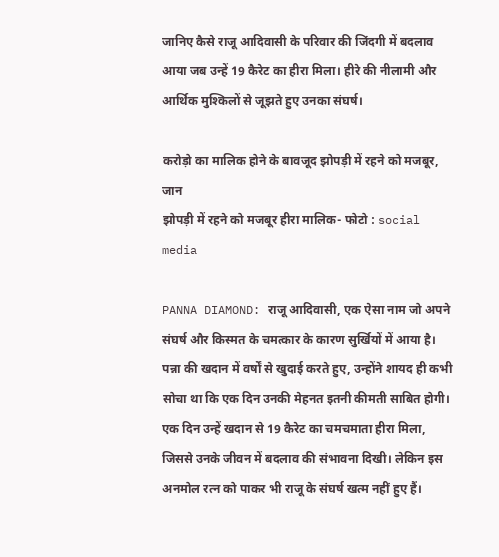जानिए कैसे राजू आदिवासी के परिवार की जिंदगी में बदलाव आया जब उन्हें 19 कैरेट का हीरा मिला। हीरे की नीलामी और आर्थिक मुश्किलों से जूझते हुए उनका संघर्ष।

करोड़ो का मालिक होने के बावजूद झोपड़ी में रहने को मजबूर, जान
झोपड़ी में रहने को मजबूर हीरा मालिक- फोटो : social media

PANNA DIAMOND: राजू आदिवासी, एक ऐसा नाम जो अपने संघर्ष और किस्मत के चमत्कार के कारण सुर्खियों में आया है। पन्ना की खदान में वर्षों से खुदाई करते हुए, उन्होंने शायद ही कभी सोचा था कि एक दिन उनकी मेहनत इतनी कीमती साबित होगी। एक दिन उन्हें खदान से 19 कैरेट का चमचमाता हीरा मिला, जिससे उनके जीवन में बदलाव की संभावना दिखी। लेकिन इस अनमोल रत्न को पाकर भी राजू के संघर्ष खत्म नहीं हुए हैं।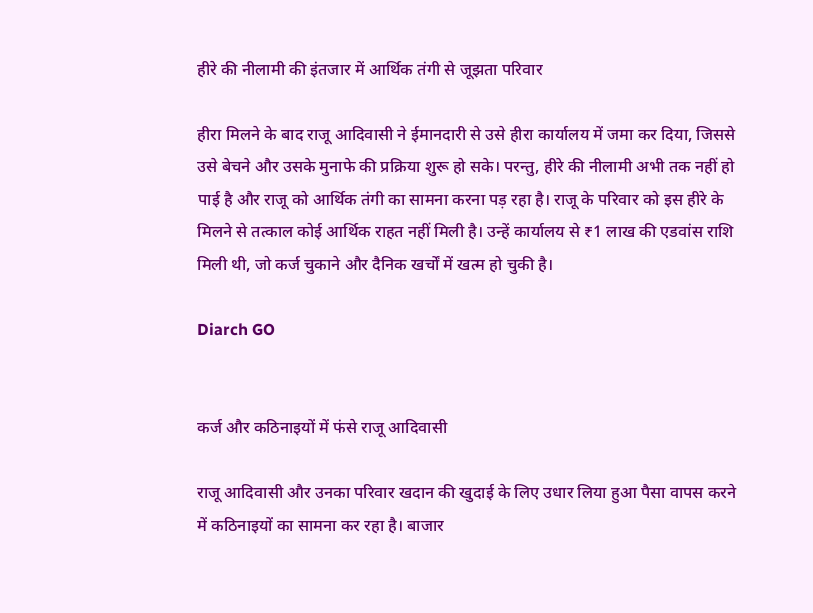हीरे की नीलामी की इंतजार में आर्थिक तंगी से जूझता परिवार

हीरा मिलने के बाद राजू आदिवासी ने ईमानदारी से उसे हीरा कार्यालय में जमा कर दिया, जिससे उसे बेचने और उसके मुनाफे की प्रक्रिया शुरू हो सके। परन्तु, हीरे की नीलामी अभी तक नहीं हो पाई है और राजू को आर्थिक तंगी का सामना करना पड़ रहा है। राजू के परिवार को इस हीरे के मिलने से तत्काल कोई आर्थिक राहत नहीं मिली है। उन्हें कार्यालय से ₹1 लाख की एडवांस राशि मिली थी, जो कर्ज चुकाने और दैनिक खर्चों में खत्म हो चुकी है।

Diarch GO


कर्ज और कठिनाइयों में फंसे राजू आदिवासी

राजू आदिवासी और उनका परिवार खदान की खुदाई के लिए उधार लिया हुआ पैसा वापस करने में कठिनाइयों का सामना कर रहा है। बाजार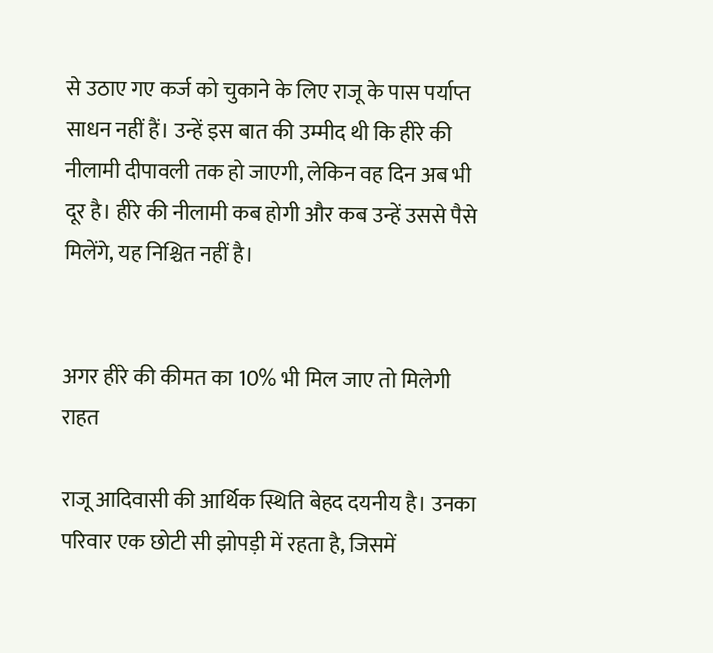से उठाए गए कर्ज को चुकाने के लिए राजू के पास पर्याप्त साधन नहीं हैं। उन्हें इस बात की उम्मीद थी कि हीरे की नीलामी दीपावली तक हो जाएगी, लेकिन वह दिन अब भी दूर है। हीरे की नीलामी कब होगी और कब उन्हें उससे पैसे मिलेंगे, यह निश्चित नहीं है।


अगर हीरे की कीमत का 10% भी मिल जाए तो मिलेगी राहत

राजू आदिवासी की आर्थिक स्थिति बेहद दयनीय है। उनका परिवार एक छोटी सी झोपड़ी में रहता है, जिसमें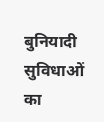बुनियादी सुविधाओं का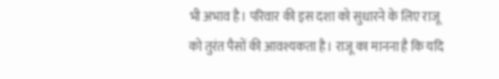भी अभाव है। परिवार की इस दशा को सुधारने के लिए राजू को तुरंत पैसों की आवश्यकता है। राजू का मानना है कि यदि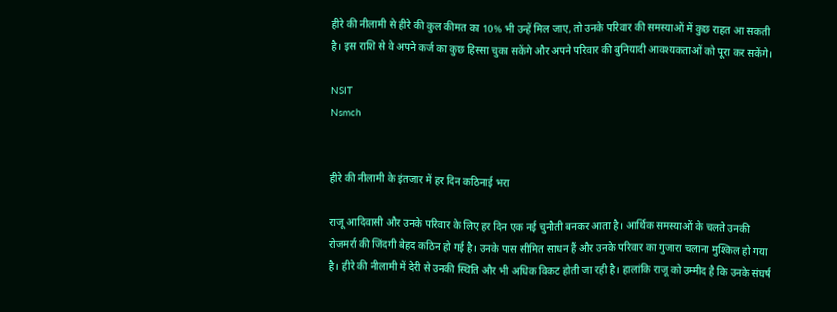हीरे की नीलामी से हीरे की कुल कीमत का 10% भी उन्हें मिल जाए, तो उनके परिवार की समस्याओं में कुछ राहत आ सकती है। इस राशि से वे अपने कर्ज का कुछ हिस्सा चुका सकेंगे और अपने परिवार की बुनियादी आवश्यकताओं को पूरा कर सकेंगे।

NSIT
Nsmch


हीरे की नीलामी के इंतजार में हर दिन कठिनाई भरा

राजू आदिवासी और उनके परिवार के लिए हर दिन एक नई चुनौती बनकर आता है। आर्थिक समस्याओं के चलते उनकी रोजमर्रा की जिंदगी बेहद कठिन हो गई है। उनके पास सीमित साधन हैं और उनके परिवार का गुजारा चलाना मुश्किल हो गया है। हीरे की नीलामी में देरी से उनकी स्थिति और भी अधिक विकट होती जा रही है। हालांकि राजू को उम्मीद है कि उनके संघर्ष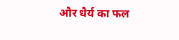और धैर्य का फल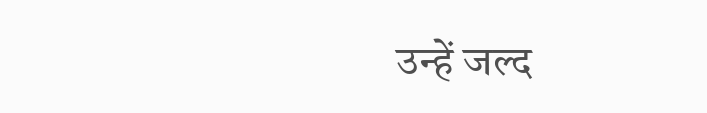उन्हें जल्द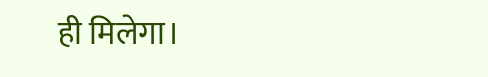ही मिलेगा।